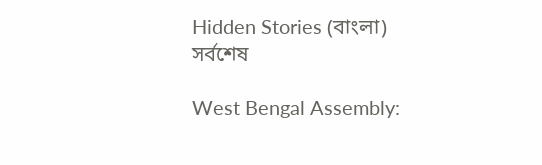Hidden Stories (বাংলা)
সর্বশেষ

West Bengal Assembly: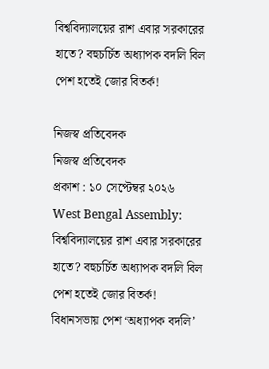বিশ্ববিদ্যালয়ের রাশ এবার সরকারের হাতে? বহুচর্চিত অধ্যাপক বদলি বিল পেশ হতেই জোর বিতর্ক!

নিজস্ব প্রতিবেদক
নিজস্ব প্রতিবেদক
প্রকাশ : ১০ সেপ্টেম্বর ২০২৬
West Bengal Assembly: বিশ্ববিদ্যালয়ের রাশ এবার সরকারের হাতে? বহুচর্চিত অধ্যাপক বদলি বিল পেশ হতেই জোর বিতর্ক!
বিধানসভায় পেশ ‘অধ্যাপক বদলি’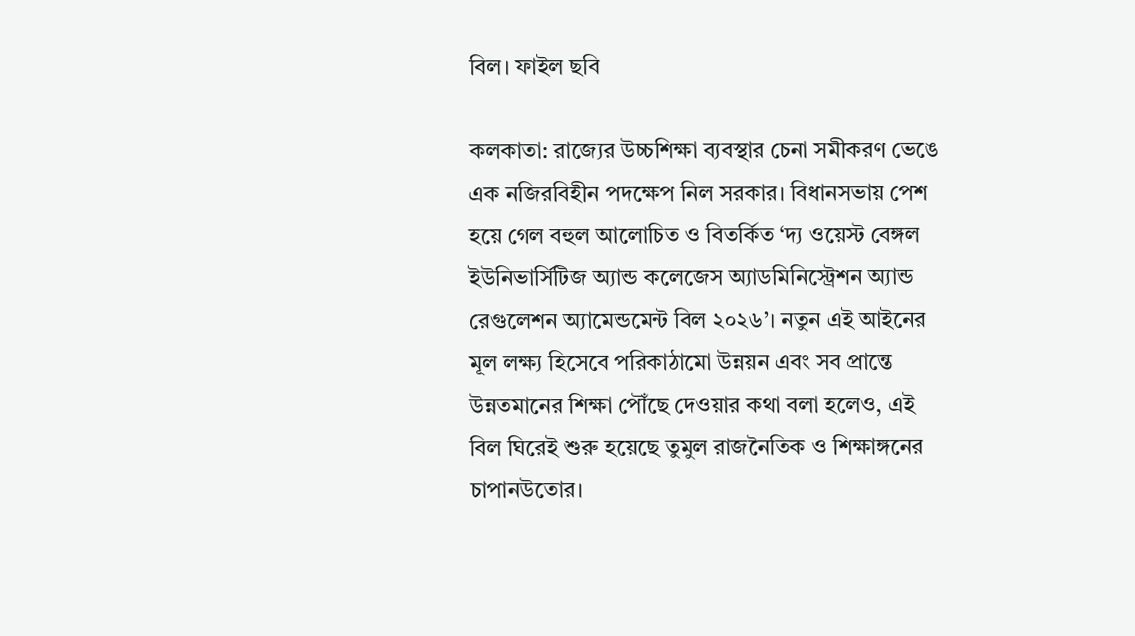বিল। ফাইল ছবি

কলকাতা: রাজ্যের উচ্চশিক্ষা ব্যবস্থার চেনা সমীকরণ ভেঙে এক নজিরবিহীন পদক্ষেপ নিল সরকার। বিধানসভায় পেশ হয়ে গেল বহুল আলোচিত ও বিতর্কিত ‘দ্য ওয়েস্ট বেঙ্গল ইউনিভার্সিটিজ অ্যান্ড কলেজেস অ্যাডমিনিস্ট্রেশন অ্যান্ড রেগুলেশন অ্যামেন্ডমেন্ট বিল ২০২৬’। নতুন এই আইনের মূল লক্ষ্য হিসেবে পরিকাঠামো উন্নয়ন এবং সব প্রান্তে উন্নতমানের শিক্ষা পৌঁছে দেওয়ার কথা বলা হলেও, এই বিল ঘিরেই শুরু হয়েছে তুমুল রাজনৈতিক ও শিক্ষাঙ্গনের চাপানউতোর।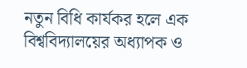নতুন বিধি কার্যকর হলে এক বিশ্ববিদ্যালয়ের অধ্যাপক ও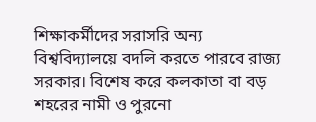শিক্ষাকর্মীদের সরাসরি অন্য বিশ্ববিদ্যালয়ে বদলি করতে পারবে রাজ্য সরকার। বিশেষ করে কলকাতা বা বড় শহরের নামী ও পুরনো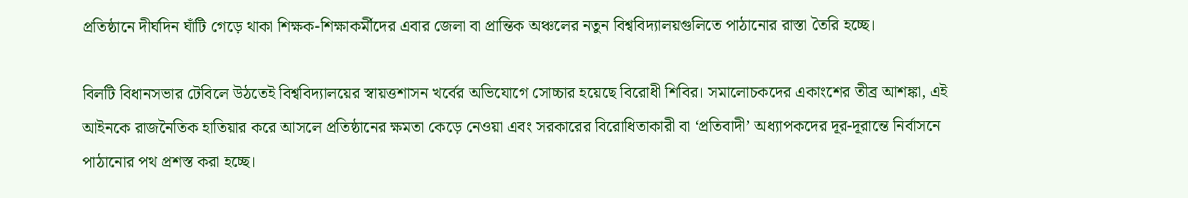প্রতিষ্ঠানে দীর্ঘদিন ঘাঁটি গেড়ে থাকা শিক্ষক-শিক্ষাকর্মীদের এবার জেলা বা প্রান্তিক অঞ্চলের নতুন বিশ্ববিদ্যালয়গুলিতে পাঠানোর রাস্তা তৈরি হচ্ছে।

বিলটি বিধানসভার টেবিলে উঠতেই বিশ্ববিদ্যালয়ের স্বায়ত্তশাসন খর্বের অভিযোগে সোচ্চার হয়েছে বিরোধী শিবির। সমালোচকদের একাংশের তীব্র আশঙ্কা, এই আইনকে রাজনৈতিক হাতিয়ার করে আসলে প্রতিষ্ঠানের ক্ষমতা কেড়ে নেওয়া এবং সরকারের বিরোধিতাকারী বা ‘প্রতিবাদী’ অধ্যাপকদের দূর-দূরান্তে নির্বাসনে পাঠানোর পথ প্রশস্ত করা হচ্ছে।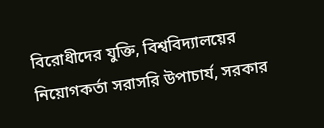বিরোধীদের যুক্তি, বিশ্ববিদ্যালয়ের নিয়োগকর্তা সরাসরি উপাচার্য, সরকার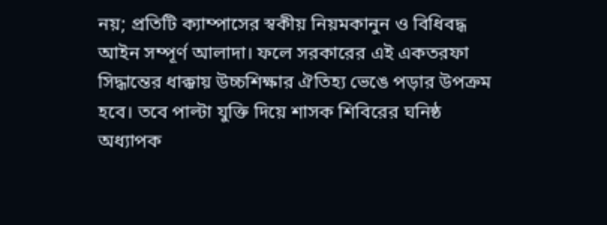নয়; প্রতিটি ক্যাম্পাসের স্বকীয় নিয়মকানুন ও বিধিবদ্ধ আইন সম্পূর্ণ আলাদা। ফলে সরকারের এই একতরফা সিদ্ধান্তের ধাক্কায় উচ্চশিক্ষার ঐতিহ্য ভেঙে পড়ার উপক্রম হবে। তবে পাল্টা যুক্তি দিয়ে শাসক শিবিরের ঘনিষ্ঠ অধ্যাপক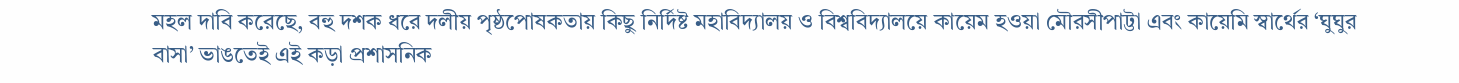মহল দাবি করেছে, বহু দশক ধরে দলীয় পৃষ্ঠপোষকতায় কিছু নির্দিষ্ট মহাবিদ্যালয় ও বিশ্ববিদ্যালয়ে কায়েম হওয়া মৌরসীপাট্টা এবং কায়েমি স্বার্থের ‘ঘুঘুর বাসা’ ভাঙতেই এই কড়া প্রশাসনিক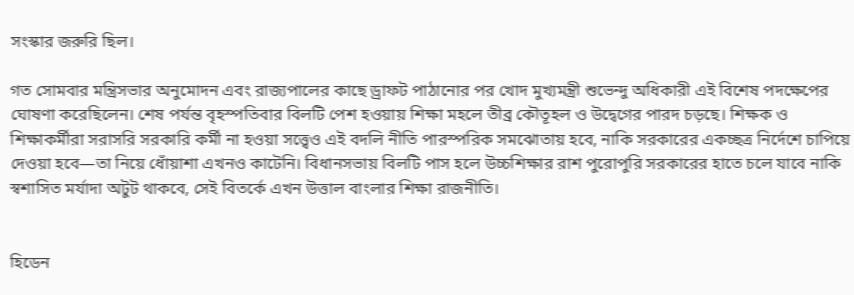সংস্কার জরুরি ছিল।

গত সোমবার মন্ত্রিসভার অনুমোদন এবং রাজ্যপালের কাছে ড্রাফট পাঠানোর পর খোদ মুখ্যমন্ত্রী শুভেন্দু অধিকারী এই বিশেষ পদক্ষেপের ঘোষণা করেছিলেন। শেষ পর্যন্ত বৃহস্পতিবার বিলটি পেশ হওয়ায় শিক্ষা মহলে তীব্র কৌতূহল ও উদ্বেগের পারদ চড়ছে। শিক্ষক ও শিক্ষাকর্মীরা সরাসরি সরকারি কর্মী না হওয়া সত্ত্বেও এই বদলি নীতি পারস্পরিক সমঝোতায় হবে, নাকি সরকারের একচ্ছত্র নির্দেশে চাপিয়ে দেওয়া হবে—তা নিয়ে ধোঁয়াশা এখনও কাটেনি। বিধানসভায় বিলটি পাস হলে উচ্চশিক্ষার রাশ পুরোপুরি সরকারের হাতে চলে যাবে নাকি স্বশাসিত মর্যাদা অটুট থাকবে, সেই বিতর্কে এখন উত্তাল বাংলার শিক্ষা রাজনীতি।


হিডেন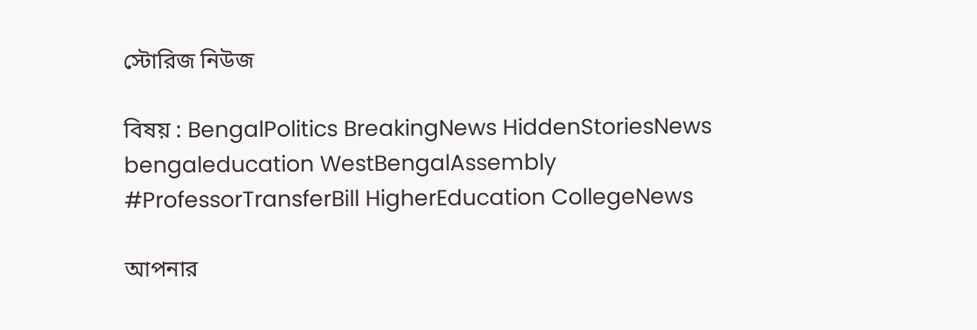স্টোরিজ নিউজ

বিষয় : BengalPolitics BreakingNews HiddenStoriesNews bengaleducation WestBengalAssembly #ProfessorTransferBill HigherEducation CollegeNews

আপনার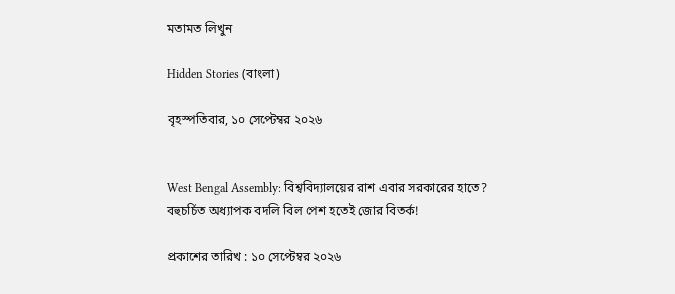মতামত লিখুন

Hidden Stories (বাংলা)

বৃহস্পতিবার, ১০ সেপ্টেম্বর ২০২৬


West Bengal Assembly: বিশ্ববিদ্যালয়ের রাশ এবার সরকারের হাতে? বহুচর্চিত অধ্যাপক বদলি বিল পেশ হতেই জোর বিতর্ক!

প্রকাশের তারিখ : ১০ সেপ্টেম্বর ২০২৬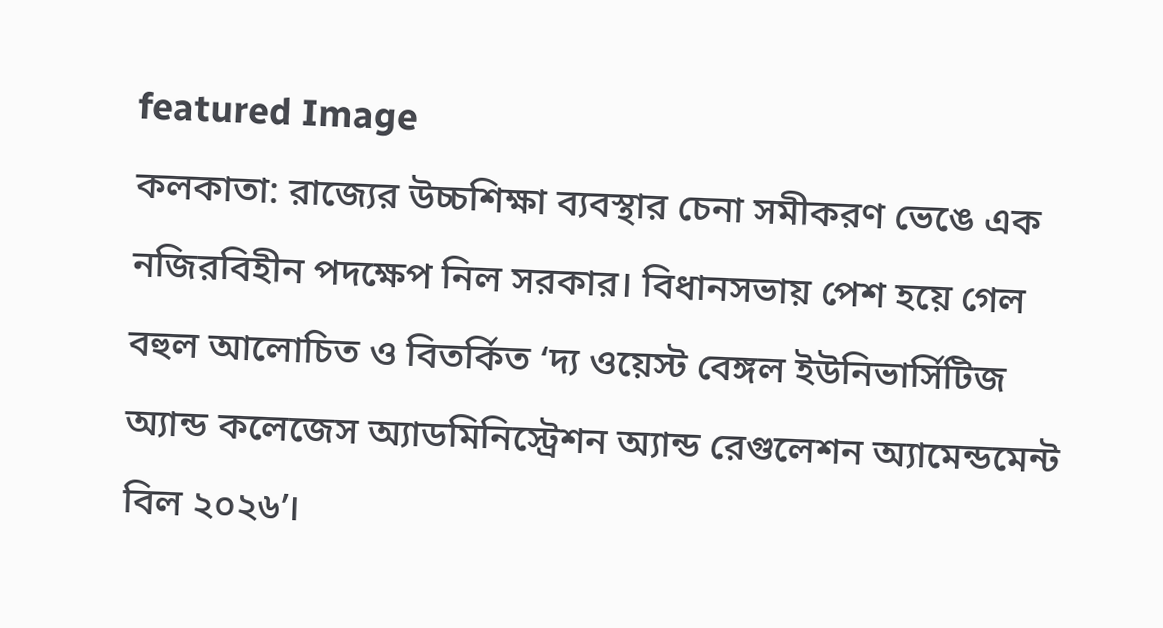featured Image
কলকাতা: রাজ্যের উচ্চশিক্ষা ব্যবস্থার চেনা সমীকরণ ভেঙে এক নজিরবিহীন পদক্ষেপ নিল সরকার। বিধানসভায় পেশ হয়ে গেল বহুল আলোচিত ও বিতর্কিত ‘দ্য ওয়েস্ট বেঙ্গল ইউনিভার্সিটিজ অ্যান্ড কলেজেস অ্যাডমিনিস্ট্রেশন অ্যান্ড রেগুলেশন অ্যামেন্ডমেন্ট বিল ২০২৬’।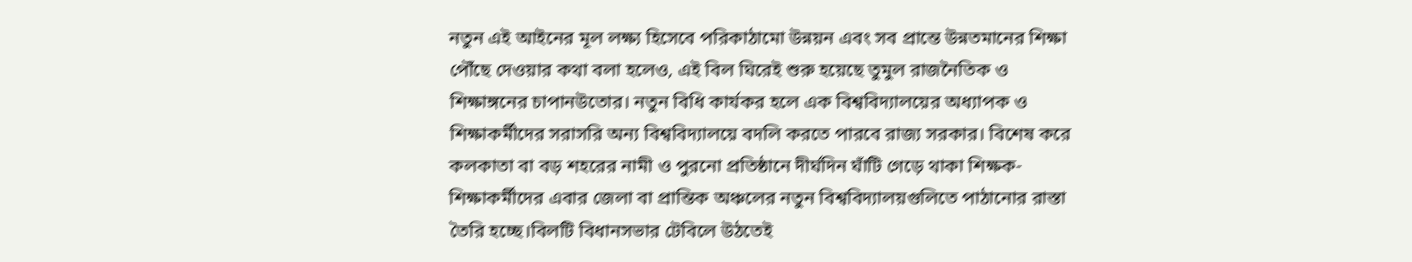নতুন এই আইনের মূল লক্ষ্য হিসেবে পরিকাঠামো উন্নয়ন এবং সব প্রান্তে উন্নতমানের শিক্ষা পৌঁছে দেওয়ার কথা বলা হলেও, এই বিল ঘিরেই শুরু হয়েছে তুমুল রাজনৈতিক ও শিক্ষাঙ্গনের চাপানউতোর। নতুন বিধি কার্যকর হলে এক বিশ্ববিদ্যালয়ের অধ্যাপক ও শিক্ষাকর্মীদের সরাসরি অন্য বিশ্ববিদ্যালয়ে বদলি করতে পারবে রাজ্য সরকার। বিশেষ করে কলকাতা বা বড় শহরের নামী ও পুরনো প্রতিষ্ঠানে দীর্ঘদিন ঘাঁটি গেড়ে থাকা শিক্ষক-শিক্ষাকর্মীদের এবার জেলা বা প্রান্তিক অঞ্চলের নতুন বিশ্ববিদ্যালয়গুলিতে পাঠানোর রাস্তা তৈরি হচ্ছে।বিলটি বিধানসভার টেবিলে উঠতেই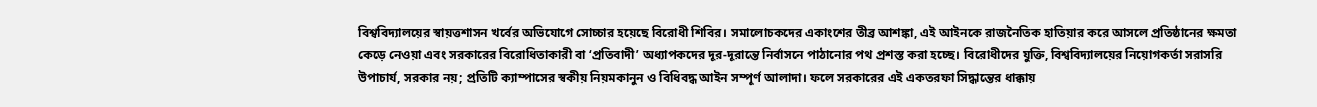বিশ্ববিদ্যালয়ের স্বায়ত্তশাসন খর্বের অভিযোগে সোচ্চার হয়েছে বিরোধী শিবির। সমালোচকদের একাংশের তীব্র আশঙ্কা, এই আইনকে রাজনৈতিক হাতিয়ার করে আসলে প্রতিষ্ঠানের ক্ষমতা কেড়ে নেওয়া এবং সরকারের বিরোধিতাকারী বা ‘প্রতিবাদী’ অধ্যাপকদের দূর-দূরান্তে নির্বাসনে পাঠানোর পথ প্রশস্ত করা হচ্ছে। বিরোধীদের যুক্তি, বিশ্ববিদ্যালয়ের নিয়োগকর্তা সরাসরি উপাচার্য, সরকার নয়; প্রতিটি ক্যাম্পাসের স্বকীয় নিয়মকানুন ও বিধিবদ্ধ আইন সম্পূর্ণ আলাদা। ফলে সরকারের এই একতরফা সিদ্ধান্তের ধাক্কায়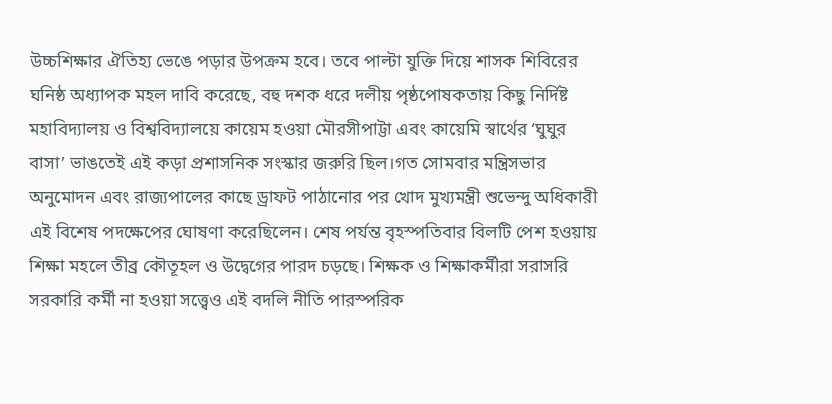উচ্চশিক্ষার ঐতিহ্য ভেঙে পড়ার উপক্রম হবে। তবে পাল্টা যুক্তি দিয়ে শাসক শিবিরের ঘনিষ্ঠ অধ্যাপক মহল দাবি করেছে, বহু দশক ধরে দলীয় পৃষ্ঠপোষকতায় কিছু নির্দিষ্ট মহাবিদ্যালয় ও বিশ্ববিদ্যালয়ে কায়েম হওয়া মৌরসীপাট্টা এবং কায়েমি স্বার্থের ‘ঘুঘুর বাসা’ ভাঙতেই এই কড়া প্রশাসনিক সংস্কার জরুরি ছিল।গত সোমবার মন্ত্রিসভার অনুমোদন এবং রাজ্যপালের কাছে ড্রাফট পাঠানোর পর খোদ মুখ্যমন্ত্রী শুভেন্দু অধিকারী এই বিশেষ পদক্ষেপের ঘোষণা করেছিলেন। শেষ পর্যন্ত বৃহস্পতিবার বিলটি পেশ হওয়ায় শিক্ষা মহলে তীব্র কৌতূহল ও উদ্বেগের পারদ চড়ছে। শিক্ষক ও শিক্ষাকর্মীরা সরাসরি সরকারি কর্মী না হওয়া সত্ত্বেও এই বদলি নীতি পারস্পরিক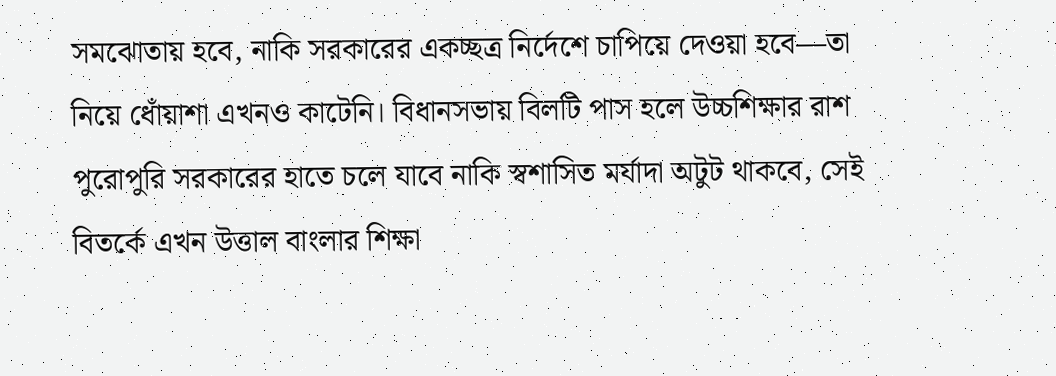সমঝোতায় হবে, নাকি সরকারের একচ্ছত্র নির্দেশে চাপিয়ে দেওয়া হবে—তা নিয়ে ধোঁয়াশা এখনও কাটেনি। বিধানসভায় বিলটি পাস হলে উচ্চশিক্ষার রাশ পুরোপুরি সরকারের হাতে চলে যাবে নাকি স্বশাসিত মর্যাদা অটুট থাকবে, সেই বিতর্কে এখন উত্তাল বাংলার শিক্ষা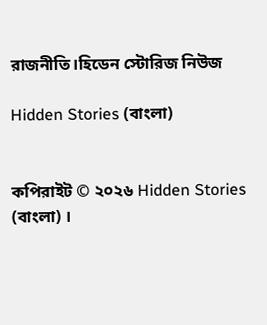রাজনীতি।হিডেন স্টোরিজ নিউজ

Hidden Stories (বাংলা)


কপিরাইট © ২০২৬ Hidden Stories (বাংলা) ।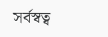সর্বস্বত্ব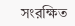সংরক্ষিত